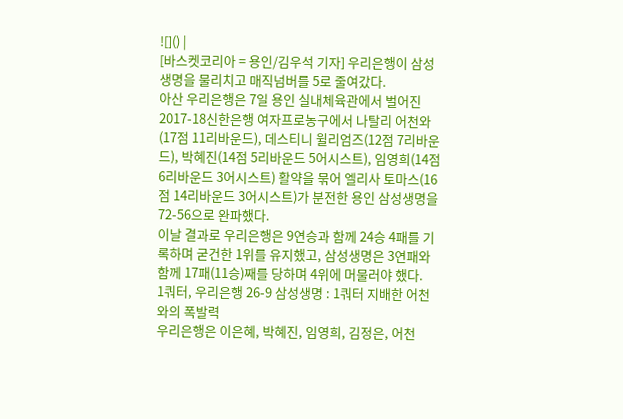![]() |
[바스켓코리아 = 용인/김우석 기자] 우리은행이 삼성생명을 물리치고 매직넘버를 5로 줄여갔다.
아산 우리은행은 7일 용인 실내체육관에서 벌어진 2017-18신한은행 여자프로농구에서 나탈리 어천와(17점 11리바운드), 데스티니 윌리엄즈(12점 7리바운드), 박혜진(14점 5리바운드 5어시스트), 임영희(14점 6리바운드 3어시스트) 활약을 묶어 엘리사 토마스(16점 14리바운드 3어시스트)가 분전한 용인 삼성생명을 72-56으로 완파했다.
이날 결과로 우리은행은 9연승과 함께 24승 4패를 기록하며 굳건한 1위를 유지했고, 삼성생명은 3연패와 함께 17패(11승)째를 당하며 4위에 머물러야 했다.
1쿼터, 우리은행 26-9 삼성생명 : 1쿼터 지배한 어천와의 폭발력
우리은행은 이은혜, 박혜진, 임영희, 김정은, 어천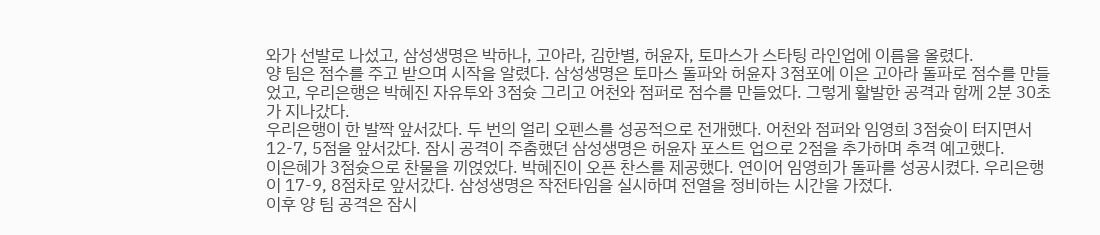와가 선발로 나섰고, 삼성생명은 박하나, 고아라, 김한별, 허윤자, 토마스가 스타팅 라인업에 이름을 올렸다.
양 팀은 점수를 주고 받으며 시작을 알렸다. 삼성생명은 토마스 돌파와 허윤자 3점포에 이은 고아라 돌파로 점수를 만들었고, 우리은행은 박혜진 자유투와 3점슛 그리고 어천와 점퍼로 점수를 만들었다. 그렇게 활발한 공격과 함께 2분 30초가 지나갔다.
우리은행이 한 발짝 앞서갔다. 두 번의 얼리 오펜스를 성공적으로 전개했다. 어천와 점퍼와 임영희 3점슛이 터지면서 12-7, 5점을 앞서갔다. 잠시 공격이 주춤했던 삼성생명은 허윤자 포스트 업으로 2점을 추가하며 추격 예고했다.
이은혜가 3점슛으로 찬물을 끼얹었다. 박혜진이 오픈 찬스를 제공했다. 연이어 임영희가 돌파를 성공시켰다. 우리은행이 17-9, 8점차로 앞서갔다. 삼성생명은 작전타임을 실시하며 전열을 정비하는 시간을 가졌다.
이후 양 팀 공격은 잠시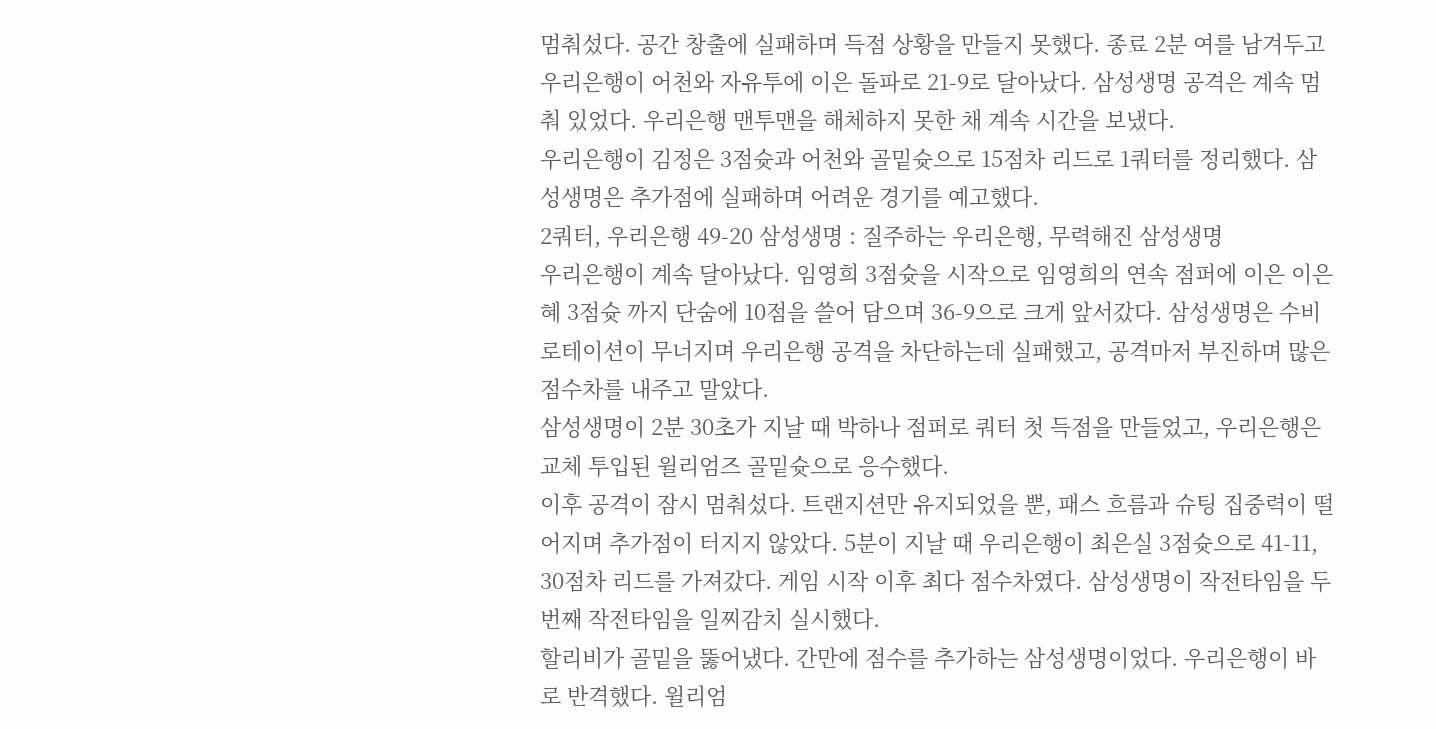멈춰섰다. 공간 창출에 실패하며 득점 상황을 만들지 못했다. 종료 2분 여를 남겨두고 우리은행이 어천와 자유투에 이은 돌파로 21-9로 달아났다. 삼성생명 공격은 계속 멈춰 있었다. 우리은행 맨투맨을 해체하지 못한 채 계속 시간을 보냈다.
우리은행이 김정은 3점슛과 어천와 골밑슛으로 15점차 리드로 1쿼터를 정리했다. 삼성생명은 추가점에 실패하며 어려운 경기를 예고했다.
2쿼터, 우리은행 49-20 삼성생명 : 질주하는 우리은행, 무력해진 삼성생명
우리은행이 계속 달아났다. 임영희 3점슛을 시작으로 임영희의 연속 점퍼에 이은 이은혜 3점슛 까지 단숨에 10점을 쓸어 담으며 36-9으로 크게 앞서갔다. 삼성생명은 수비 로테이션이 무너지며 우리은행 공격을 차단하는데 실패했고, 공격마저 부진하며 많은 점수차를 내주고 말았다.
삼성생명이 2분 30초가 지날 때 박하나 점퍼로 쿼터 첫 득점을 만들었고, 우리은행은 교체 투입된 윌리엄즈 골밑슛으로 응수했다.
이후 공격이 잠시 멈춰섰다. 트랜지션만 유지되었을 뿐, 패스 흐름과 슈팅 집중력이 떨어지며 추가점이 터지지 않았다. 5분이 지날 때 우리은행이 최은실 3점슛으로 41-11, 30점차 리드를 가져갔다. 게임 시작 이후 최다 점수차였다. 삼성생명이 작전타임을 두 번째 작전타임을 일찌감치 실시했다.
할리비가 골밑을 뚫어냈다. 간만에 점수를 추가하는 삼성생명이었다. 우리은행이 바로 반격했다. 윌리엄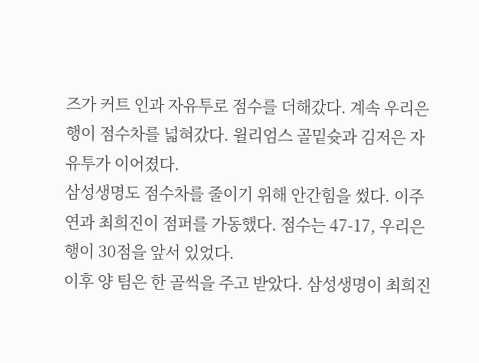즈가 커트 인과 자유투로 점수를 더해갔다. 계속 우리은행이 점수차를 넓혀갔다. 윌리엄스 골밑슛과 김저은 자유투가 이어졌다.
삼성생명도 점수차를 줄이기 위해 안간힘을 썼다. 이주연과 최희진이 점퍼를 가동했다. 점수는 47-17, 우리은행이 30점을 앞서 있었다.
이후 양 팀은 한 골씩을 주고 받았다. 삼성생명이 최희진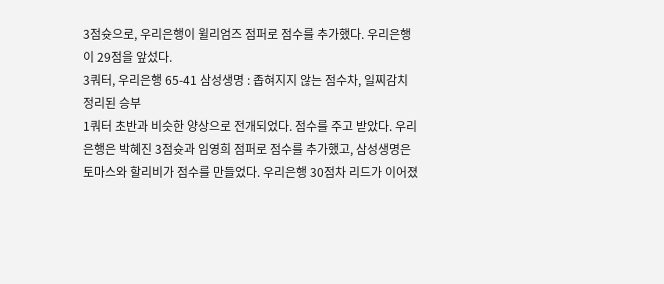3점슛으로, 우리은행이 윌리엄즈 점퍼로 점수를 추가했다. 우리은행이 29점을 앞섰다.
3쿼터, 우리은행 65-41 삼성생명 : 좁혀지지 않는 점수차, 일찌감치 정리된 승부
1쿼터 초반과 비슷한 양상으로 전개되었다. 점수를 주고 받았다. 우리은행은 박혜진 3점슛과 임영희 점퍼로 점수를 추가했고, 삼성생명은 토마스와 할리비가 점수를 만들었다. 우리은행 30점차 리드가 이어졌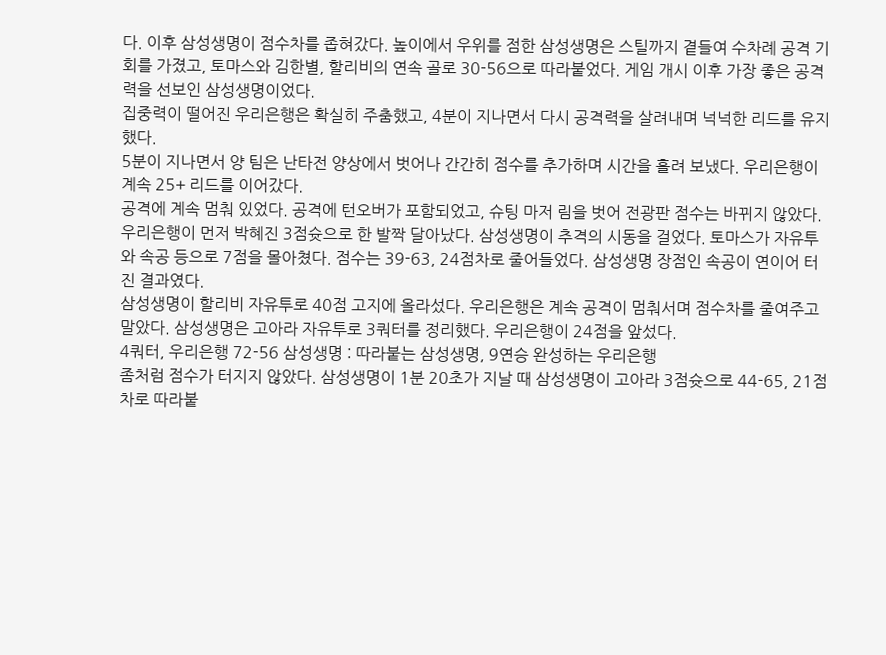다. 이후 삼성생명이 점수차를 좁혀갔다. 높이에서 우위를 점한 삼성생명은 스틸까지 곁들여 수차례 공격 기회를 가졌고, 토마스와 김한별, 할리비의 연속 골로 30-56으로 따라붙었다. 게임 개시 이후 가장 좋은 공격력을 선보인 삼성생명이었다.
집중력이 떨어진 우리은행은 확실히 주춤했고, 4분이 지나면서 다시 공격력을 살려내며 넉넉한 리드를 유지했다.
5분이 지나면서 양 팀은 난타전 양상에서 벗어나 간간히 점수를 추가하며 시간을 흘려 보냈다. 우리은행이 계속 25+ 리드를 이어갔다.
공격에 계속 멈춰 있었다. 공격에 턴오버가 포함되었고, 슈팅 마저 림을 벗어 전광판 점수는 바뀌지 않았다.
우리은행이 먼저 박혜진 3점슛으로 한 발짝 달아났다. 삼성생명이 추격의 시동을 걸었다. 토마스가 자유투와 속공 등으로 7점을 몰아쳤다. 점수는 39-63, 24점차로 줄어들었다. 삼성생명 장점인 속공이 연이어 터진 결과였다.
삼성생명이 할리비 자유투로 40점 고지에 올라섰다. 우리은행은 계속 공격이 멈춰서며 점수차를 줄여주고 말았다. 삼성생명은 고아라 자유투로 3쿼터를 정리했다. 우리은행이 24점을 앞섰다.
4쿼터, 우리은행 72-56 삼성생명 : 따라붙는 삼성생명, 9연승 완성하는 우리은행
좀처럼 점수가 터지지 않았다. 삼성생명이 1분 20초가 지날 때 삼성생명이 고아라 3점슛으로 44-65, 21점차로 따라붙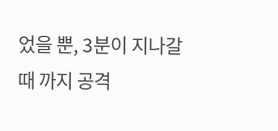었을 뿐, 3분이 지나갈 때 까지 공격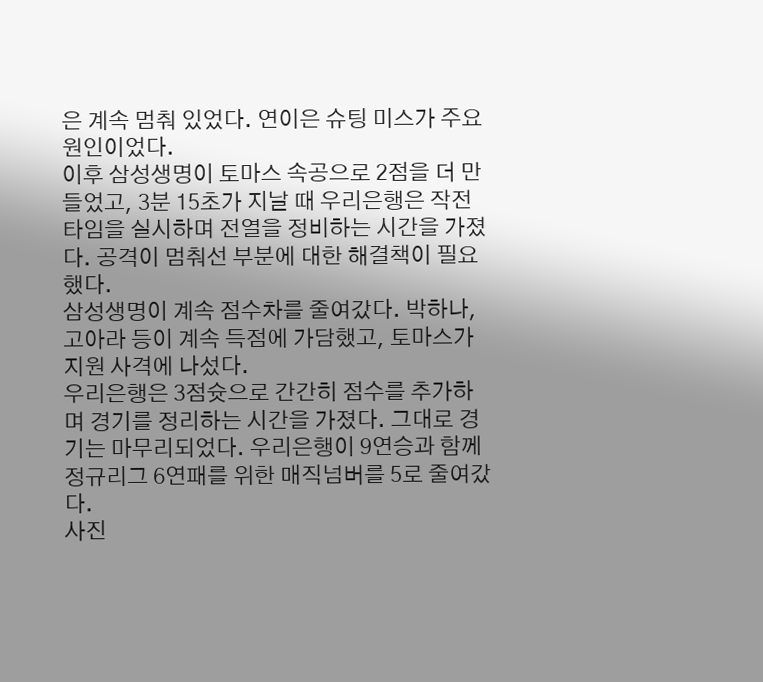은 계속 멈춰 있었다. 연이은 슈팅 미스가 주요 원인이었다.
이후 삼성생명이 토마스 속공으로 2점을 더 만들었고, 3분 15초가 지날 때 우리은행은 작전타임을 실시하며 전열을 정비하는 시간을 가졌다. 공격이 멈춰선 부분에 대한 해결책이 필요했다.
삼성생명이 계속 점수차를 줄여갔다. 박하나, 고아라 등이 계속 득점에 가담했고, 토마스가 지원 사격에 나섰다.
우리은행은 3점슛으로 간간히 점수를 추가하며 경기를 정리하는 시간을 가졌다. 그대로 경기는 마무리되었다. 우리은행이 9연승과 함께 정규리그 6연패를 위한 매직넘버를 5로 줄여갔다.
사진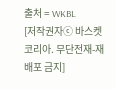출처 = WKBL
[저작권자ⓒ 바스켓코리아. 무단전재-재배포 금지]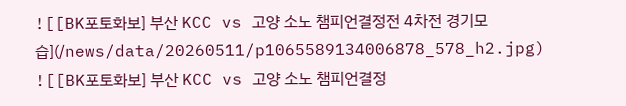![[BK포토화보] 부산 KCC vs 고양 소노 챔피언결정전 4차전 경기모습](/news/data/20260511/p1065589134006878_578_h2.jpg)
![[BK포토화보] 부산 KCC vs 고양 소노 챔피언결정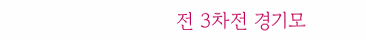전 3차전 경기모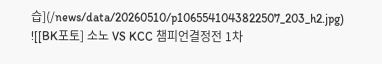습](/news/data/20260510/p1065541043822507_203_h2.jpg)
![[BK포토] 소노 VS KCC 챔피언결정전 1차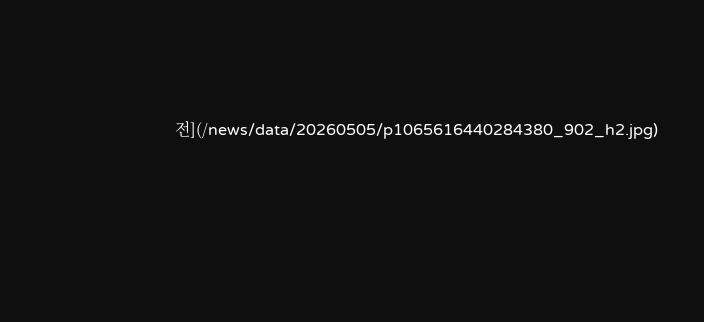전](/news/data/20260505/p1065616440284380_902_h2.jpg)